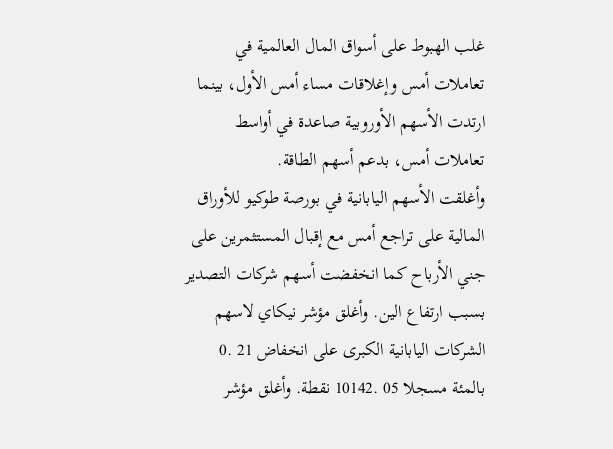غلب الهبوط على أسواق المال العالمية في تعاملات أمس وإغلاقات مساء أمس الأول، بينما ارتدت الأسهم الأوروبية صاعدة في أواسط تعاملات أمس، بدعم أسهم الطاقة.
وأغلقت الأسهم اليابانية في بورصة طوكيو للأوراق المالية على تراجع أمس مع إقبال المستثمرين على جني الأرباح كما انخفضت أسهم شركات التصدير بسبب ارتفاع الين. وأغلق مؤشر نيكاي لاسهم الشركات اليابانية الكبرى على انخفاض 21 .0 بالمئة مسجلا 05 .10142 نقطة. وأغلق مؤشر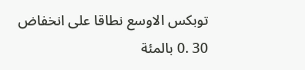توبكس الاوسع نطاقا على انخفاض 30 .0 بالمئة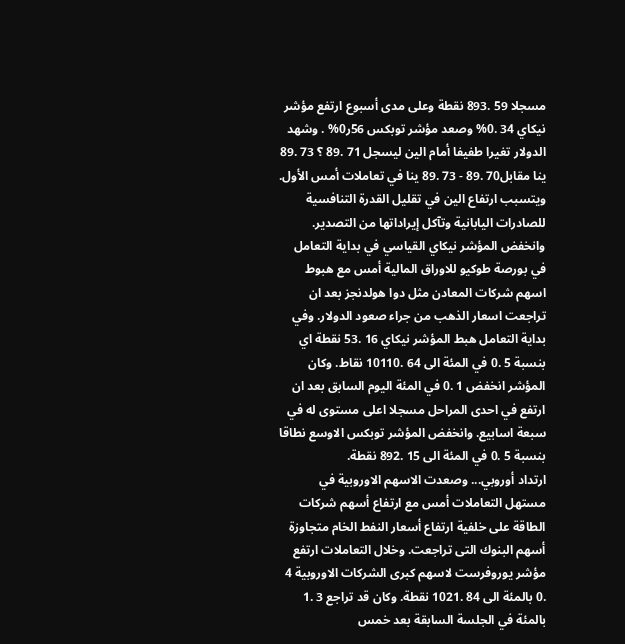مسجلا 59 .893 نقطة وعلى مدى أسبوع ارتفع مؤشر نيكاي 34 .0% وصعد مؤشر توبكس 56ر0% . وشهد الدولار تغيرا طفيفا أمام الين ليسجل 71 .89 ؟ 73 .89 ينا مقابل70 .89 - 73 .89 ينا في تعاملات أمس الأول. ويتسبب ارتفاع الين في تقليل القدرة التنافسية للصادرات اليابانية وتآكل إيراداتها من التصدير. وانخفض المؤشر نيكاي القياسي في بداية التعامل في بورصة طوكيو للاوراق المالية أمس مع هبوط اسهم شركات المعادن مثل دوا هولدنجز بعد ان تراجعت اسعار الذهب من جراء صعود الدولار. وفي بداية التعامل هبط المؤشر نيكاي 16 .53 نقطة اي بنسبة 5 .0 في المئة الى 64 .10110 نقاط. وكان المؤشر انخفض 1 .0 في المئة اليوم السابق بعد ان ارتفع في احدى المراحل مسجلا اعلى مستوى له في سبعة اسابيع. وانخفض المؤشر توبكس الاوسع نطاقا بنسبة 5 .0 في المئة الى 15 .892 نقطة.
ارتداد أوروبي... وصعدت الاسهم الاوروبية في مستهل التعاملات أمس مع ارتفاع أسهم شركات الطاقة على خلفية ارتفاع أسعار النفط الخام متجاوزة أسهم البنوك التى تراجعت. وخلال التعاملات ارتفع مؤشر يوروفرست لاسهم كبرى الشركات الاوروبية 4 .0 بالمئة الى 84 .1021 نقطة. وكان قد تراجع 3 .1 بالمئة في الجلسة السابقة بعد خمس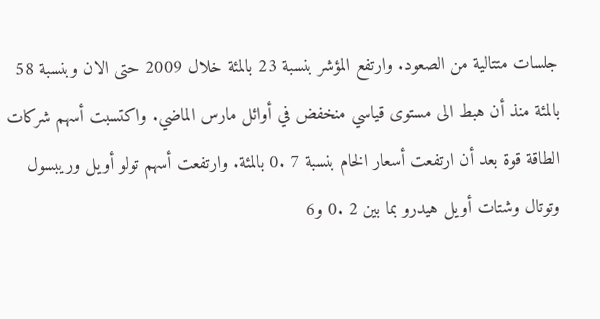جلسات متتالية من الصعود. وارتفع المؤشر بنسبة 23 بالمئة خلال 2009 حتى الان وبنسبة 58 بالمئة منذ أن هبط الى مستوى قياسي منخفض في أوائل مارس الماضي. واكتسبت أسهم شركات الطاقة قوة بعد أن ارتفعت أسعار الخام بنسبة 7 .0 بالمئة. وارتفعت أسهم تولو أويل وريبسول وتوتال وشتات أويل هيدرو بما بين 2 .0 و6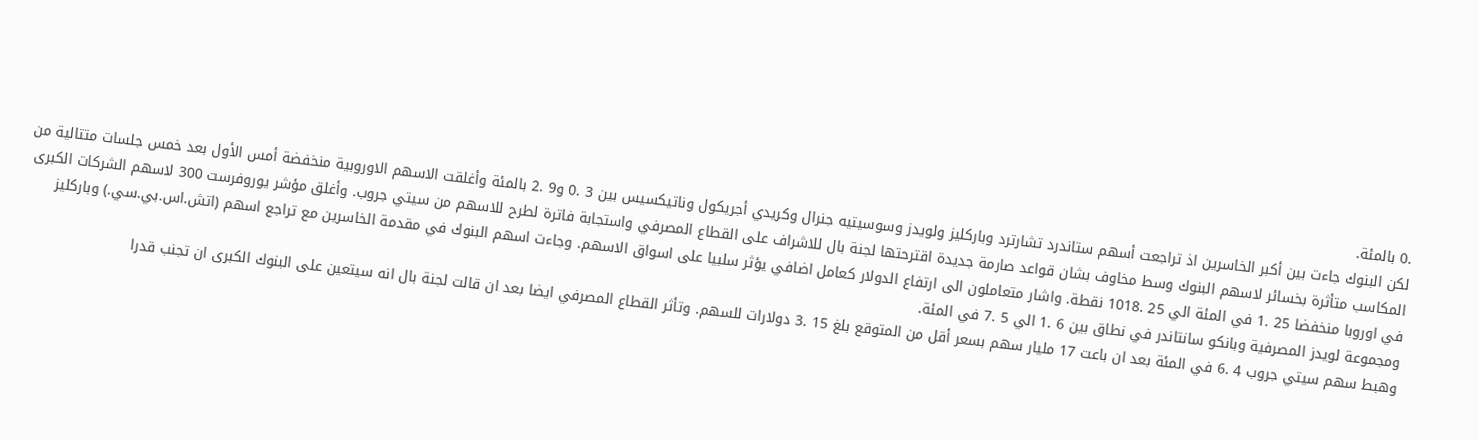.0 بالمئة.
لكن البنوك جاءت بين أكبر الخاسرين اذ تراجعت أسهم ستاندرد تشارترد وباركليز ولويدز وسوسيتيه جنرال وكريدي أجريكول وناتيكسيس بين 3 .0 و9 .2 بالمئة وأغلقت الاسهم الاوروبية منخفضة أمس الأول بعد خمس جلسات متتالية من المكاسب متأثرة بخسائر لاسهم البنوك وسط مخاوف بشان قواعد صارمة جديدة اقترحتها لجنة بال للاشراف على القطاع المصرفي واستجابة فاترة لطرح للاسهم من سيتي جروب. وأغلق مؤشر يوروفرست 300 لاسهم الشركات الكبرى في اوروبا منخفضا 25 .1 في المئة الي 25 .1018 نقطة. واشار متعاملون الى ارتفاع الدولار كعامل اضافي يؤثر سلبيا على اسواق الاسهم. وجاءت اسهم البنوك في مقدمة الخاسرين مع تراجع اسهم (اتش.اس.بي.سي.) وباركليز ومجموعة لويدز المصرفية وبانكو سانتاندر في نطاق بين 6 .1 الي 5 .7 في المئة.
وهبط سهم سيتي جروب 4 .6 في المئة بعد ان باعت 17 مليار سهم بسعر أقل من المتوقع بلغ 15 .3 دولارات للسهم. وتأثر القطاع المصرفي ايضا بعد ان قالت لجنة بال انه سيتعين على البنوك الكبرى ان تجنب قدرا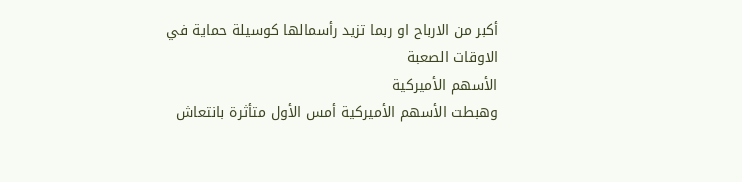أكبر من الارباح او ربما تزيد رأسمالها كوسيلة حماية في الاوقات الصعبة
الأسهم الأميركية
وهبطت الأسهم الأميركية أمس الأول متأثرة بانتعاش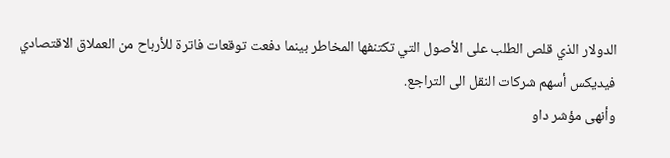الدولار الذي قلص الطلب على الأصول التي تكتنفها المخاطر بينما دفعت توقعات فاترة للأرباح من العملاق الاقتصادي فيديكس أسهم شركات النقل الى التراجع.
وأنهى مؤشر داو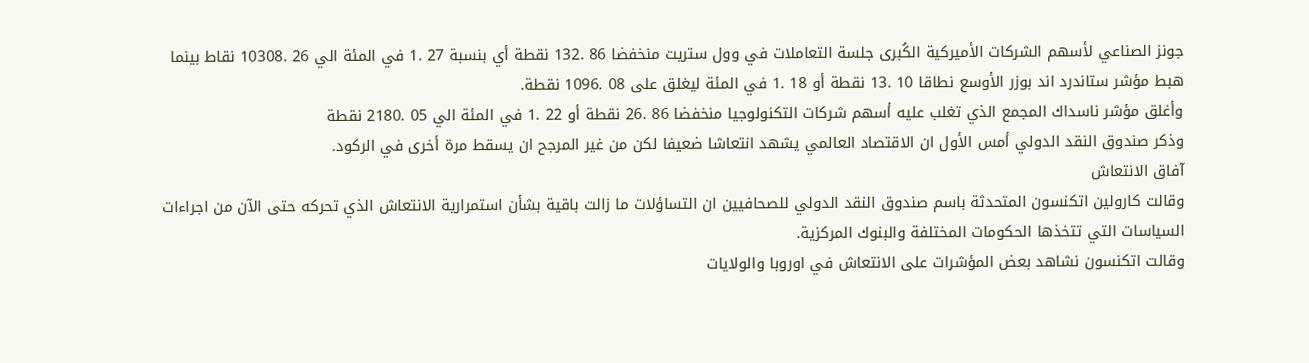جونز الصناعي لأسهم الشركات الأميركية الكُبرى جلسة التعاملات في وول ستريت منخفضا 86 .132 نقطة أي بنسبة 27 .1 في المئة الي 26 .10308 نقاط بينما هبط مؤشر ستاندرد اند بوزر الأوسع نطاقا 10 .13 نقطة أو 18 .1 في المئة ليغلق على 08 .1096 نقطة.
وأغلق مؤشر ناسداك المجمع الذي تغلب عليه أسهم شركات التكنولوجيا منخفضا 86 .26 نقطة أو 22 .1 في المئة الي 05 .2180 نقطة
وذكر صندوق النقد الدولي أمس الأول ان الاقتصاد العالمي يشهد انتعاشا ضعيفا لكن من غير المرجح ان يسقط مرة أخرى في الركود.
آفاق الانتعاش
وقالت كارولين اتكنسون المتحدثة باسم صندوق النقد الدولي للصحافيين ان التساؤلات ما زالت باقية بشأن استمرارية الانتعاش الذي تحركه حتى الآن من اجراءات السياسات التي تتخذها الحكومات المختلفة والبنوك المركزية.
وقالت اتكنسون نشاهد بعض المؤشرات على الانتعاش في اوروبا والولايات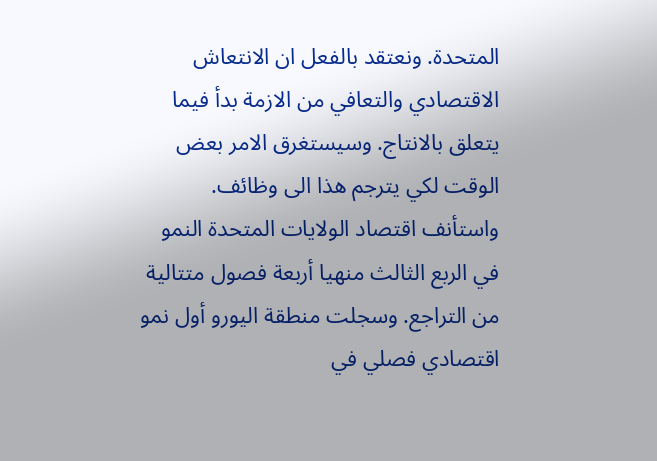المتحدة. ونعتقد بالفعل ان الانتعاش الاقتصادي والتعافي من الازمة بدأ فيما يتعلق بالانتاج. وسيستغرق الامر بعض الوقت لكي يترجم هذا الى وظائف.
واستأنف اقتصاد الولايات المتحدة النمو في الربع الثالث منهيا أربعة فصول متتالية من التراجع. وسجلت منطقة اليورو أول نمو اقتصادي فصلي في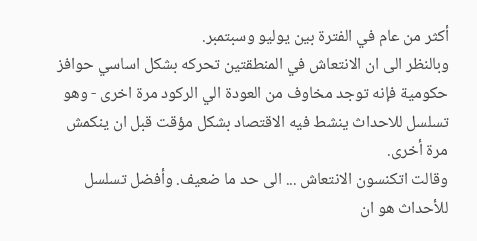أكثر من عام في الفترة بين يوليو وسبتمبر.
وبالنظر الى ان الانتعاش في المنطقتين تحركه بشكل اساسي حوافز حكومية فإنه توجد مخاوف من العودة الي الركود مرة اخرى - وهو تسلسل للاحداث ينشط فيه الاقتصاد بشكل مؤقت قبل ان ينكمش مرة أخرى.
وقالت اتكنسون الانتعاش ... الى حد ما ضعيف. وأفضل تسلسل للأحداث هو ان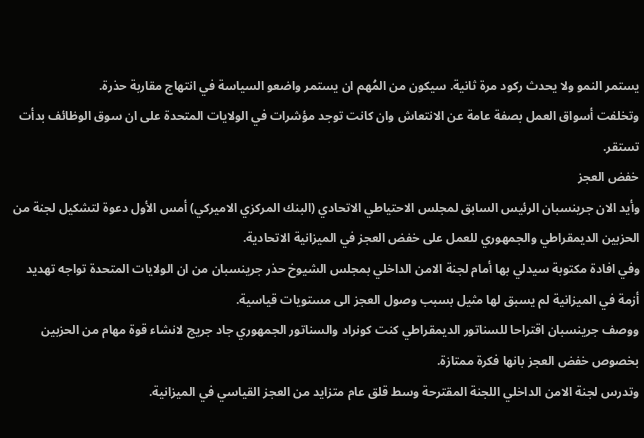يستمر النمو ولا يحدث ركود مرة ثانية. سيكون من المُهم ان يستمر واضعو السياسة في انتهاج مقاربة حذرة.
وتخلفت أسواق العمل بصفة عامة عن الانتعاش وان كانت توجد مؤشرات في الولايات المتحدة على ان سوق الوظائف بدأت تستقر.
خفض العجز
وأيد الان جرينسبان الرئيس السابق لمجلس الاحتياطي الاتحادي (البنك المركزي الاميركي) أمس الأول دعوة لتشكيل لجنة من الحزبين الديمقراطي والجمهوري للعمل على خفض العجز في الميزانية الاتحادية.
وفي افادة مكتوبة سيدلي بها أمام لجنة الامن الداخلي بمجلس الشيوخ حذر جرينسبان من ان الولايات المتحدة تواجه تهديد أزمة في الميزانية لم يسبق لها مثيل بسبب وصول العجز الى مستويات قياسية.
ووصف جرينسبان اقتراحا للسناتور الديمقراطي كنت كونراد والسناتور الجمهوري جاد جريج لانشاء قوة مهام من الحزبين بخصوص خفض العجز بانها فكرة ممتازة.
وتدرس لجنة الامن الداخلي اللجنة المقترحة وسط قلق عام متزايد من العجز القياسي في الميزانية.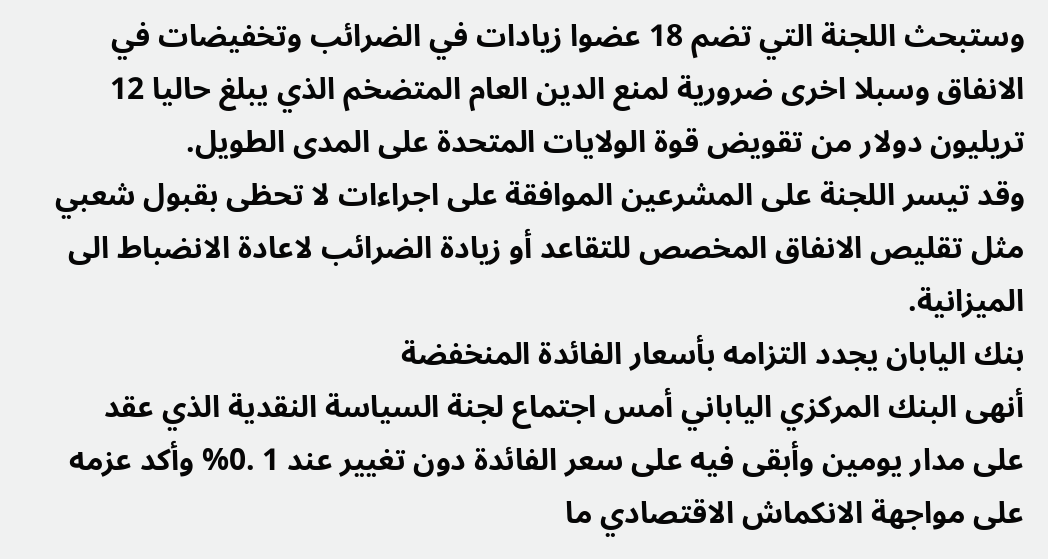وستبحث اللجنة التي تضم 18 عضوا زيادات في الضرائب وتخفيضات في الانفاق وسبلا اخرى ضرورية لمنع الدين العام المتضخم الذي يبلغ حاليا 12 تريليون دولار من تقويض قوة الولايات المتحدة على المدى الطويل.
وقد تيسر اللجنة على المشرعين الموافقة على اجراءات لا تحظى بقبول شعبي مثل تقليص الانفاق المخصص للتقاعد أو زيادة الضرائب لاعادة الانضباط الى الميزانية.
بنك اليابان يجدد التزامه بأسعار الفائدة المنخفضة
أنهى البنك المركزي الياباني أمس اجتماع لجنة السياسة النقدية الذي عقد على مدار يومين وأبقى فيه على سعر الفائدة دون تغيير عند 1 .0% وأكد عزمه على مواجهة الانكماش الاقتصادي ما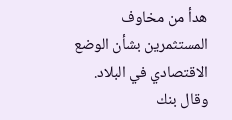هدأ من مخاوف المستثمرين بشأن الوضع الاقتصادي في البلاد.
وقال بنك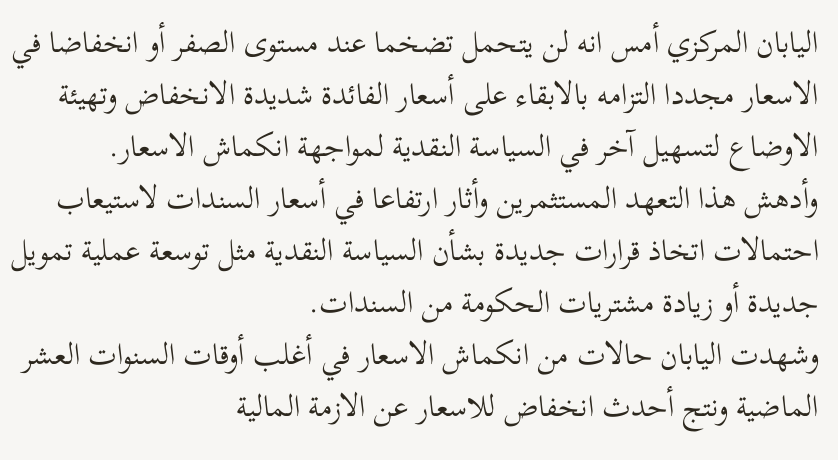اليابان المركزي أمس انه لن يتحمل تضخما عند مستوى الصفر أو انخفاضا في الاسعار مجددا التزامه بالابقاء على أسعار الفائدة شديدة الانخفاض وتهيئة الاوضاع لتسهيل آخر في السياسة النقدية لمواجهة انكماش الاسعار.
وأدهش هذا التعهد المستثمرين وأثار ارتفاعا في أسعار السندات لاستيعاب احتمالات اتخاذ قرارات جديدة بشأن السياسة النقدية مثل توسعة عملية تمويل جديدة أو زيادة مشتريات الحكومة من السندات.
وشهدت اليابان حالات من انكماش الاسعار في أغلب أوقات السنوات العشر الماضية ونتج أحدث انخفاض للاسعار عن الازمة المالية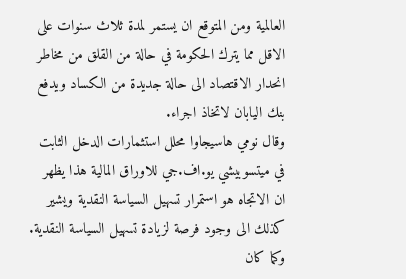العالمية ومن المتوقع ان يستمر لمدة ثلاث سنوات على الاقل مما يترك الحكومة في حالة من القلق من مخاطر انحدار الاقتصاد الى حالة جديدة من الكساد ويدفع بنك اليابان لاتخاذ اجراء.
وقال نومي هاسيجاوا محلل استثمارات الدخل الثابت في ميتسوبيشي يو.اف.جي للاوراق المالية هذا يظهر ان الاتجاه هو استمرار تسهيل السياسة النقدية ويشير كذلك الى وجود فرصة لزيادة تسهيل السياسة النقدية.
وكما كان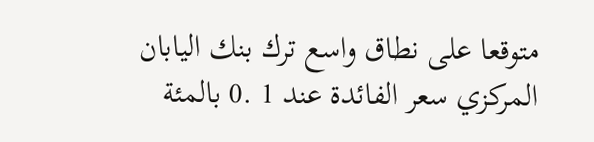متوقعا على نطاق واسع ترك بنك اليابان المركزي سعر الفائدة عند 1 .0 بالمئة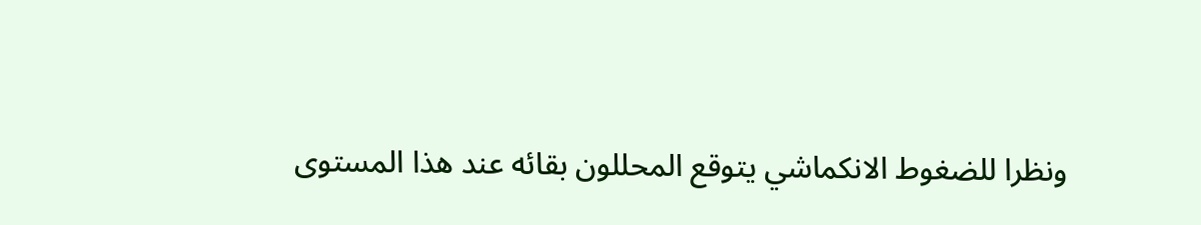ونظرا للضغوط الانكماشي يتوقع المحللون بقائه عند هذا المستوى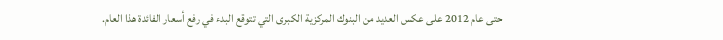حتى عام 2012 على عكس العديد من البنوك المركزية الكبرى التي تتوقع البدء في رفع أسعار الفائدة هذا العام.